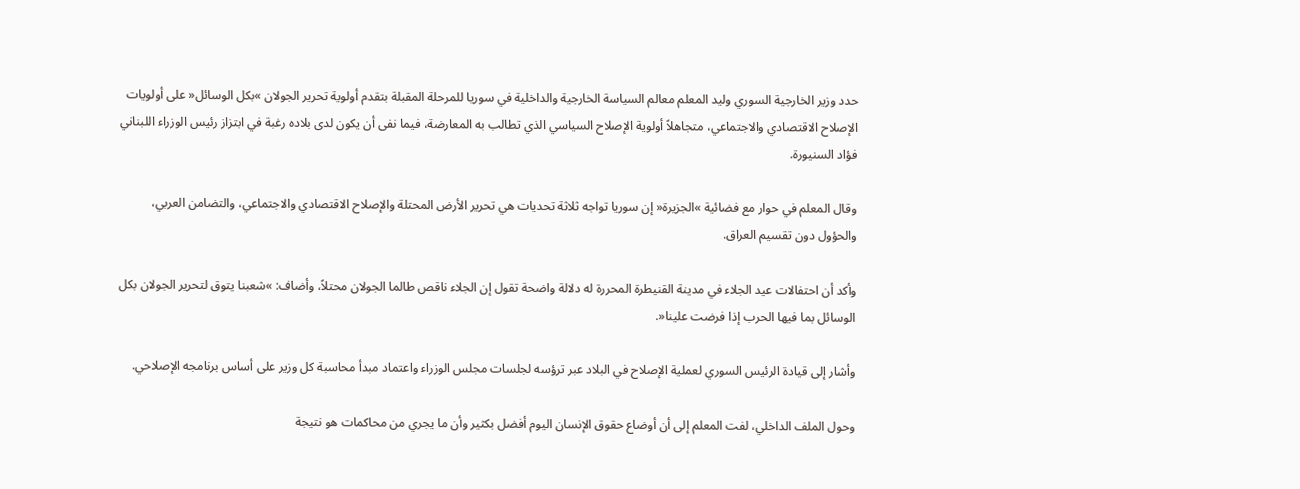حدد وزير الخارجية السوري وليد المعلم معالم السياسة الخارجية والداخلية في سوريا للمرحلة المقبلة بتقدم أولوية تحرير الجولان »بكل الوسائل« على أولويات الإصلاح الاقتصادي والاجتماعي، متجاهلاً أولوية الإصلاح السياسي الذي تطالب به المعارضة، فيما نفى أن يكون لدى بلاده رغبة في ابتزاز رئيس الوزراء اللبناني فؤاد السنيورة.

وقال المعلم في حوار مع فضائية »الجزيرة« إن سوريا تواجه ثلاثة تحديات هي تحرير الأرض المحتلة والإصلاح الاقتصادي والاجتماعي، والتضامن العربي، والحؤول دون تقسيم العراق.

وأكد أن احتفالات عيد الجلاء في مدينة القنيطرة المحررة له دلالة واضحة تقول إن الجلاء ناقص طالما الجولان محتلاً، وأضاف: »شعبنا يتوق لتحرير الجولان بكل الوسائل بما فيها الحرب إذا فرضت علينا«.

وأشار إلى قيادة الرئيس السوري لعملية الإصلاح في البلاد عبر ترؤسه لجلسات مجلس الوزراء واعتماد مبدأ محاسبة كل وزير على أساس برنامجه الإصلاحي.

وحول الملف الداخلي، لفت المعلم إلى أن أوضاع حقوق الإنسان اليوم أفضل بكثير وأن ما يجري من محاكمات هو نتيجة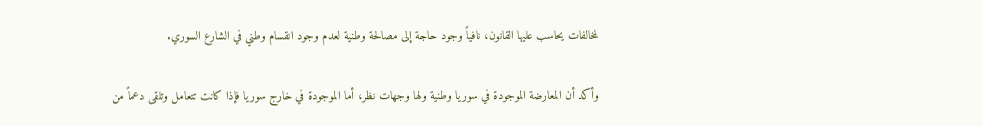لمخالفات يحاسب عليها القانون، نافياً وجود حاجة إلى مصالحة وطنية لعدم وجود انقسام وطني في الشارع السوري.

وأكد أن المعارضة الموجودة في سوريا وطنية ولها وجهات نظر، أما الموجودة في خارج سوريا فإذا كانت تتعامل وتلقى دعماً من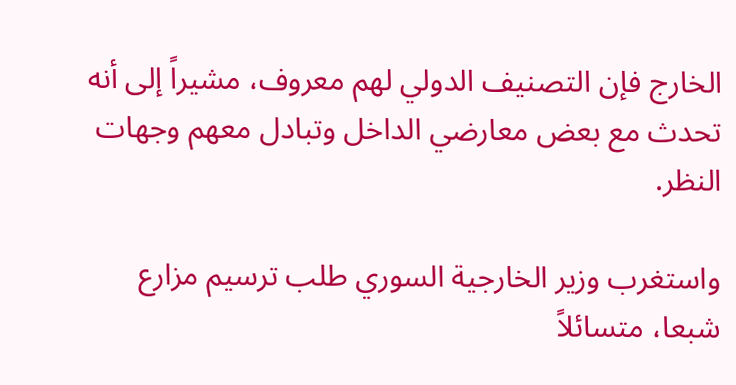الخارج فإن التصنيف الدولي لهم معروف، مشيراً إلى أنه تحدث مع بعض معارضي الداخل وتبادل معهم وجهات النظر.

واستغرب وزير الخارجية السوري طلب ترسيم مزارع شبعا، متسائلاً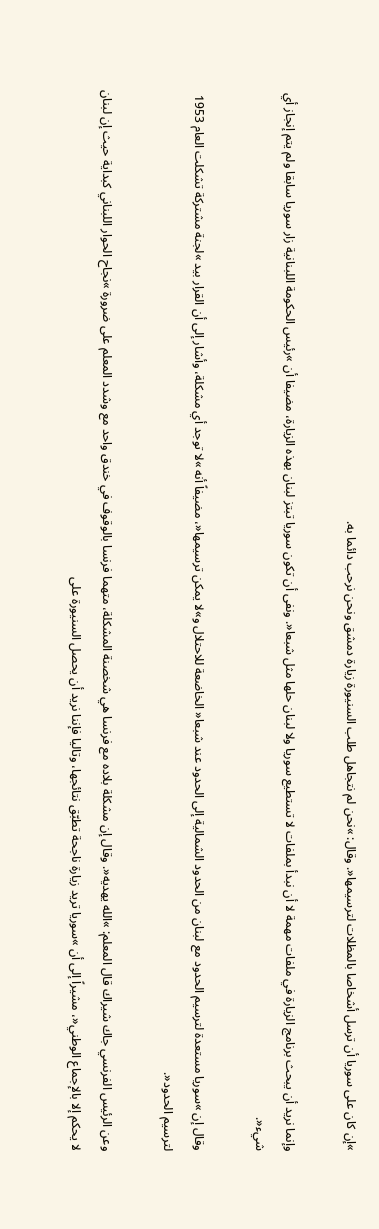»إن كان على سوريا أن ترسل أشخاصا بالمظلات لترسيمها«. وقال: »نحن لم نتجاهل طلب السنيورة زيارة دمشق ونحن نرحب دائما به.

وإنما نريد أن يبحث برنامج الزيارة في ملفات مهمة لا أن نبدأ بملفات لا تستطيع سوريا ولا لبنان حلها مثل شبعا«. ونفى أن تكون سوريا تبتز لبنان بهذه الزيارة، مضيفا أن »رئيس الحكومة اللبنانية زار سوريا سابقا ولم يتم إنجاز أي شيء«.

وقال إن »سوريا مستعدة لترسيم الحدود مع لبنان من الحدود الشمالية إلى الحدود عند شبعا« الخاضعة للاحتلال و»لا يمكن ترسيمها«، مضيفاً أنه »لا توجد أي مشكلة، وأشار إلى أن القرار بيد »لجنة مشتركة تشكلت العام 1953 لترسيم الحدود«.

وعن الرئيس الفرنسي جاك شيراك قال المعلم: »الله يهديه«. وقال إن مشكلة بلاده مع فرنسا هي شخصنة المشكلة، متهما فرنسا بالوقوف في خندق واحد مع وشدد المعلم على ضرورة »نجاح الحوار اللبناني كبداية حيث إن لبنان لا يحكم إلا بالإجماع الوطني«، مشيراً إلى أن »سوريا تريد زيارة ناجحة تطبّق نتائجها، وتاليا فإننا نريد أن يحصل السنيورة على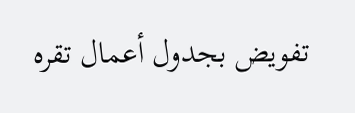تفويض بجدول أعمال تقره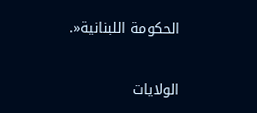الحكومة اللبنانية«.

الولايات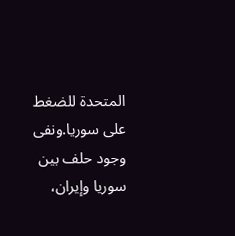المتحدة للضغط على سوريا.ونفى وجود حلف بين سوريا وإيران،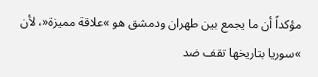مؤكداً أن ما يجمع بين طهران ودمشق هو »علاقة مميزة«، لأن »سوريا بتاريخها تقف ضد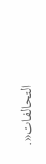التحالفات«.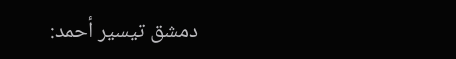دمشق تيسير أحمد: